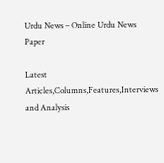Urdu News – Online Urdu News Paper

Latest Articles,Columns,Features,Interviews and Analysis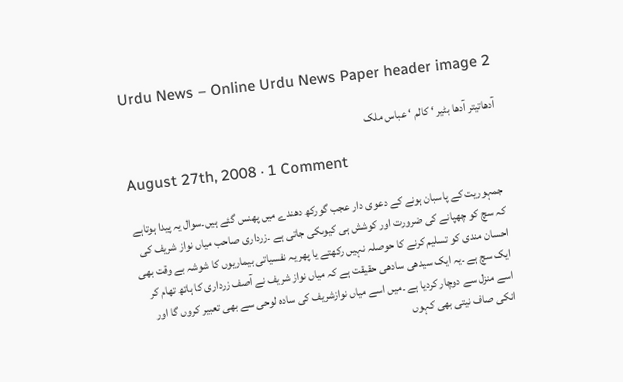Urdu News – Online Urdu News Paper header image 2

آدھاتیتر آدھا بٹیر ‘ کالم ‘ عباس ملک

August 27th, 2008 · 1 Comment

جمہوریت کے پاسبان ہونے کے دعوی دار عجب گورکھ دھندے میں پھنس گئے ہیں۔سوال یہ پیدا ہوتاہے کہ سچ کو چھپانے کی ضرورت اور کوشش ہی کیوںکی جاتی ہے ۔زرداری صاحب میاں نواز شریف کی احسان مندی کو تسلیم کرنے کا حوصلہ نہیں رکھتے یا پھر یہ نفسیاتی بیماریوں کا شوشہ بے وقت بھی ایک سچ ہے ۔یہ ایک سیدھی سادھی حقیقت ہے کہ میاں نواز شریف نے آصف زرداری کا ہاتھ تھام کر اسے منزل سے دوچار کردیا ہے ۔میں اسے میاں نوازشریف کی سادہ لوحی سے بھی تعبیر کروں گا اور انکی صاف نیتی بھی کہوں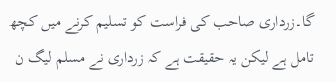گا۔زرداری صاحب کی فراست کو تسلیم کرنے میں کچھ تامل ہے لیکن یہ حقیقت ہے کہ زرداری نے مسلم لیگ ن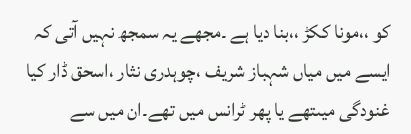کو ،،مونا ککڑ ،،بنا دیا ہے ۔مجھے یہ سمجھ نہیں آتی کہ ایسے میں میاں شہباز شریف ،چوہدری نثار ،اسحق ڈار کیا غنودگی میںتھے یا پھر ٹرانس میں تھے۔ان میں سے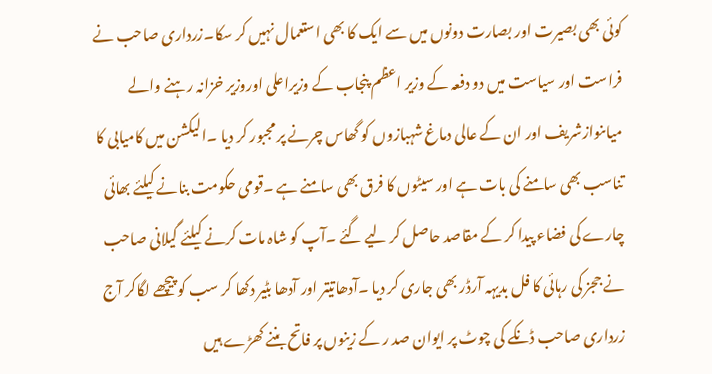کوئی بھی بصیرت اور بصارت دونوں میں سے ایک کا بھی استعمال نہیں کر سکا۔زرداری صاحب نے فراست اور سیاست میں دو دفعہ کے وزیر اعظم پنجاب کے وزیراعلی اوروزیر خزانہ رہنے والے میاںنوازشریف اور ان کے عالی دماغ شہبازوں کو گھاس چرنے پر مجبور کر دیا ۔الیکشن میں کامیابی کا تناسب بھی سامنے کی بات ہے اور سیٹوں کا فرق بھی سامنے ہے ۔قومی حکومت بنانے کیلئے بھائی چارے کی فضاء پیدا کر کے مقاصد حاصل کر لیے گئے ۔آپ کو شاہ مات کرنے کیلئے گیلانی صاحب نے ججز کی رہائی کا فل بدیہہ آرڈر بھی جاری کر دیا ۔آدھاتیتر اور آدھا بٹیر دکھا کر سب کو پیچھے لگاکر آج زرداری صاحب ڈنکے کی چوٹ پر ایوان صد ر کے زینوں پر فاتح بننے کھڑے ہیں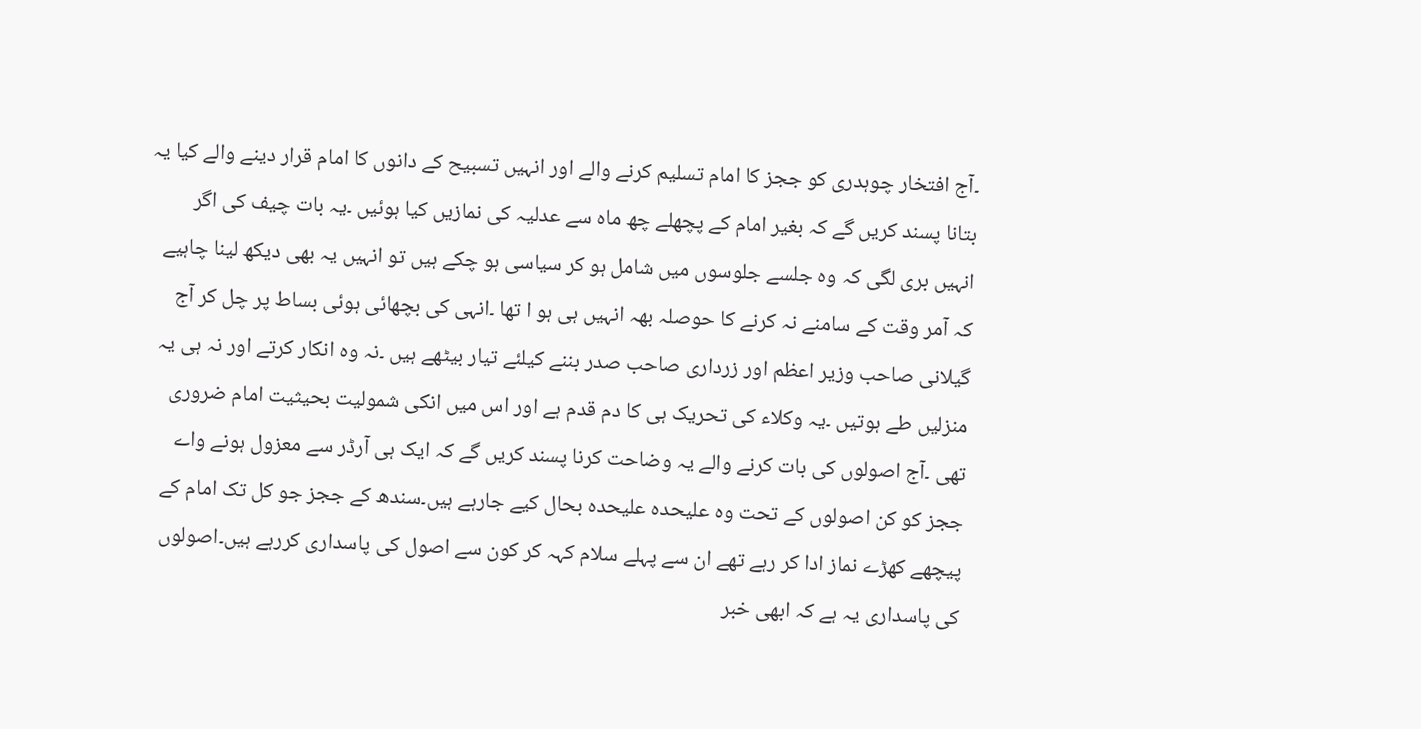۔آج افتخار چوہدری کو ججز کا امام تسلیم کرنے والے اور انہیں تسبیح کے دانوں کا امام قرار دینے والے کیا یہ بتانا پسند کریں گے کہ بغیر امام کے پچھلے چھ ماہ سے عدلیہ کی نمازیں کیا ہوئیں ۔یہ بات چیف کی اگر انہیں بری لگی کہ وہ جلسے جلوسوں میں شامل ہو کر سیاسی ہو چکے ہیں تو انہیں یہ بھی دیکھ لینا چاہیے کہ آمر وقت کے سامنے نہ کرنے کا حوصلہ بھہ انہیں ہی ہو ا تھا ۔انہی کی بچھائی ہوئی بساط پر چل کر آج گیلانی صاحب وزیر اعظم اور زرداری صاحب صدر بننے کیلئے تیار بیٹھے ہیں ۔نہ وہ انکار کرتے اور نہ ہی یہ منزلیں طے ہوتیں ۔یہ وکلاء کی تحریک ہی کا دم قدم ہے اور اس میں انکی شمولیت بحیثیت امام ضروری تھی ۔آج اصولوں کی بات کرنے والے یہ وضاحت کرنا پسند کریں گے کہ ایک ہی آرڈر سے معزول ہونے واے ججز کو کن اصولوں کے تحت وہ علیحدہ علیحدہ بحال کیے جارہے ہیں۔سندھ کے ججز جو کل تک امام کے پیچھے کھڑے نماز ادا کر رہے تھے ان سے پہلے سلام کہہ کر کون سے اصول کی پاسداری کررہے ہیں۔اصولوں کی پاسداری یہ ہے کہ ابھی خبر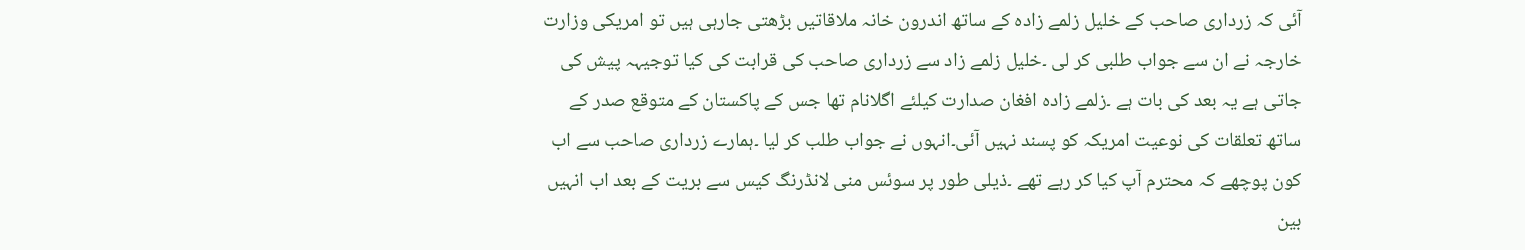آئی کہ زرداری صاحب کے خلیل زلمے زادہ کے ساتھ اندرون خانہ ملاقاتیں بڑھتی جارہی ہیں تو امریکی وزارت خارجہ نے ان سے جواب طلبی کر لی ۔خلیل زلمے زاد سے زرداری صاحب کی قرابت کی کیا توجیہہ پیش کی جاتی ہے یہ بعد کی بات ہے ۔زلمے زادہ افغان صدارت کیلئے اگلانام تھا جس کے پاکستان کے متوقع صدر کے ساتھ تعلقات کی نوعیت امریکہ کو پسند نہیں آئی۔انہوں نے جواب طلب کر لیا ۔ہمارے زرداری صاحب سے اب کون پوچھے کہ محترم آپ کیا کر رہے تھے ۔ذیلی طور پر سوئس منی لانڈرنگ کیس سے بریت کے بعد اب انہیں بین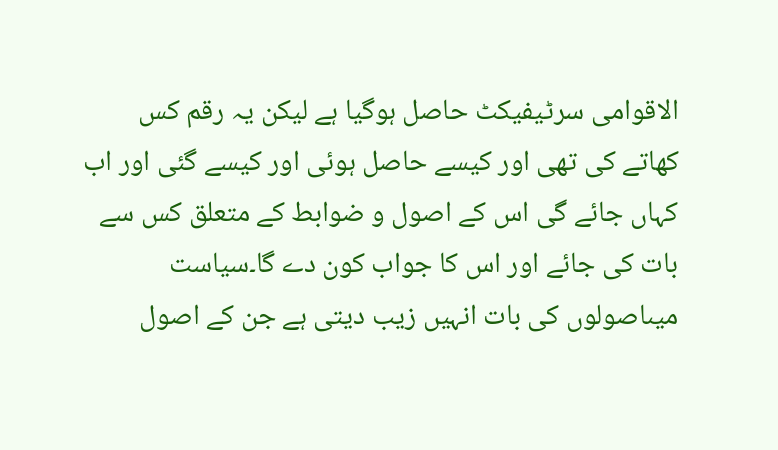الاقوامی سرٹیفیکٹ حاصل ہوگیا ہے لیکن یہ رقم کس کھاتے کی تھی اور کیسے حاصل ہوئی اور کیسے گئی اور اب کہاں جائے گی اس کے اصول و ضوابط کے متعلق کس سے بات کی جائے اور اس کا جواب کون دے گا۔سیاست میںاصولوں کی بات انہیں زیب دیتی ہے جن کے اصول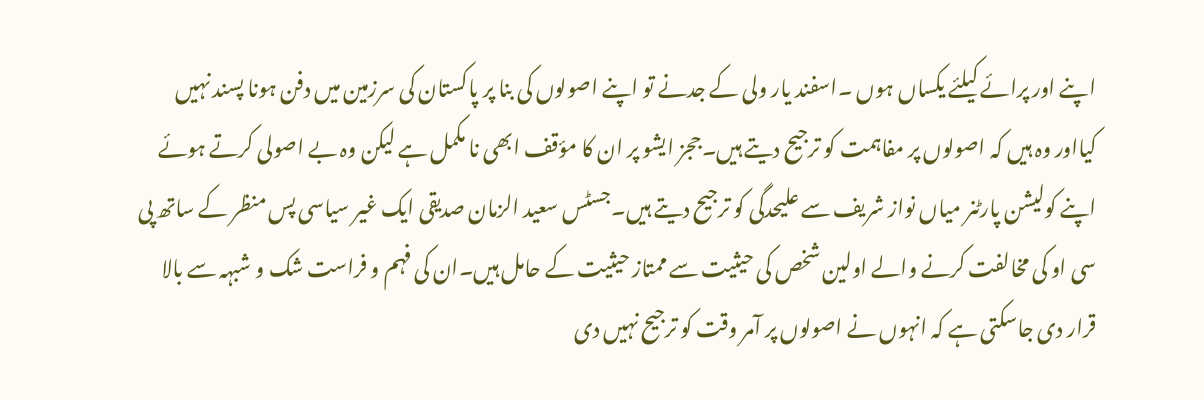اپنے اور پرائے کیلئے یکساں ہوں ۔اسفند یار ولی کے جدنے تو اپنے اصولوں کی بنا پر پاکستان کی سرزمین میں دفن ہونا پسند نہیں کیااور وہ ہیں کہ اصولوں پر مفاہمت کو ترجیح دیتے ہیں۔ججز ایشو پر ان کا مؤقف ابھی نا مکمل ہے لیکن وہ بے اصولی کرتے ہوئے اپنے کولیشن پارٹنر میاں نواز شریف سے علیحدگی کو ترجیح دیتے ہیں۔جسٹس سعید الزمان صدیقی ایک غیر سیاسی پس منظر کے ساتھ پی سی او کی مخالفت کرنے والے اولین شخص کی حیثیت سے ممتاز حیثیت کے حامل ہیں۔ان کی فہم و فراست شک و شبہہ سے بالا قرار دی جاسکتی ہے کہ انہوں نے اصولوں پر آمر وقت کو ترجیح نہیں دی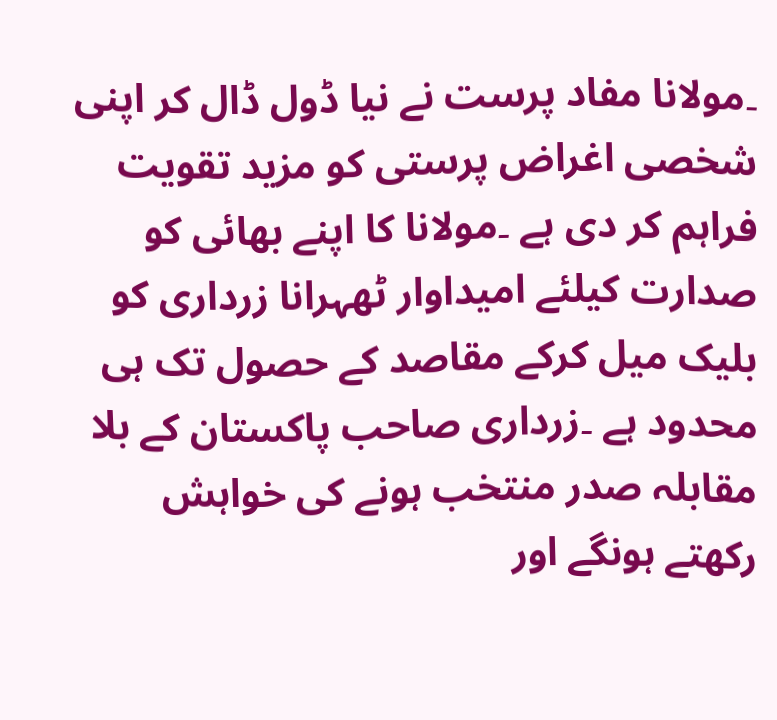۔مولانا مفاد پرست نے نیا ڈول ڈال کر اپنی شخصی اغراض پرستی کو مزید تقویت فراہم کر دی ہے ۔مولانا کا اپنے بھائی کو صدارت کیلئے امیداوار ٹھہرانا زرداری کو بلیک میل کرکے مقاصد کے حصول تک ہی محدود ہے ۔زرداری صاحب پاکستان کے بلا مقابلہ صدر منتخب ہونے کی خواہش رکھتے ہونگے اور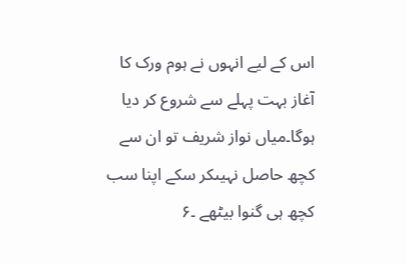اس کے لیے انہوں نے ہوم ورک کا آغاز بہت پہلے سے شروع کر دیا ہوگا۔میاں نواز شریف تو ان سے کچھ حاصل نہیںکر سکے اپنا سب کچھ ہی گنوا بیٹھے ۔۶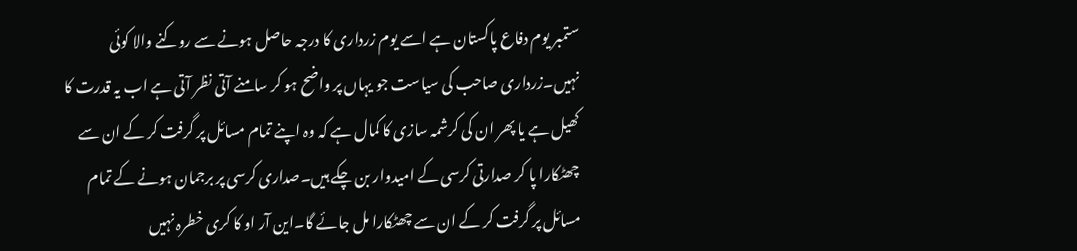ستمبر یوم دفاع پاکستان ہے اسے یوم زرداری کا درجہ حاصل ہونے سے روکنے والا کوئی نہیں۔زرداری صاحب کی سیاست جو یہاں پر واضح ہو کر سامنے آتی نظر آتی ہے اب یہ قدرت کا کھیل ہے یا پھر ان کی کرشمہ سازی کا کمال ہے کہ وہ اپنے تمام مسائل پر گرفت کر کے ان سے چھٹکارا پا کر صدارتی کرسی کے امیدوار بن چکے ہیں۔صداری کرسی پر برجمان ہونے کے تمام مسائل پر گرفت کر کے ان سے چھٹکارا مل جائے گا۔این آر او کا کری خطرہ نہیں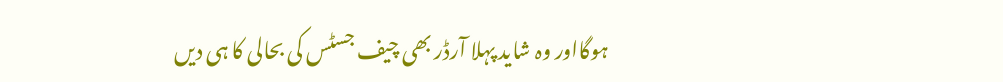ہوگااور وہ شاید پہلا آرڈر بھی چیف جسٹس کی بحالی کا ہی دیں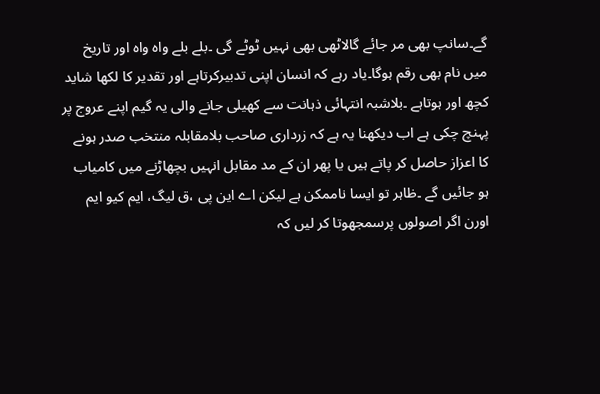گے۔سانپ بھی مر جائے گالاٹھی بھی نہیں ٹوٹے گی ۔بلے بلے واہ واہ اور تاریخ میں نام بھی رقم ہوگا۔یاد رہے کہ انسان اپنی تدبیرکرتاہے اور تقدیر کا لکھا شاید کچھ اور ہوتاہے ۔بلاشبہ انتہائی ذہانت سے کھیلی جانے والی یہ گیم اپنے عروج پر پہنچ چکی ہے اب دیکھنا یہ ہے کہ زرداری صاحب بلامقابلہ منتخب صدر ہونے کا اعزاز حاصل کر پاتے ہیں یا پھر ان کے مد مقابل انہیں بچھاڑنے میں کامیاب ہو جائیں گے ۔ظاہر تو ایسا ناممکن ہے لیکن اے این پی ،ق لیگ، ایم کیو ایم اورن اگر اصولوں پرسمجھوتا کر لیں کہ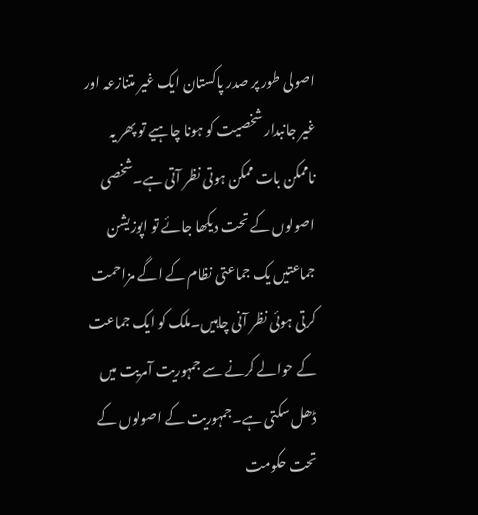اصولی طور پر صدر پاکستان ایک غیر متنازعہ اور غیر جانبدار شخصیت کو ہونا چاہیے تو پھر یہ ناممکن بات ممکن ہوتی نظر آتی ہے۔شخصی اصولوں کے تحت دیکھا جائے تو اپوزیشن جماعتیں یک جماعتی نظام کے اگے مزاحمت کرتی ہوئی نظر آنی چاہیں۔ملک کو ایک جماعت کے حوالے کرنے سے جمہوریت آمریت میں ڈھل سکتی ہے۔جمہوریت کے اصولوں کے تحت حکومت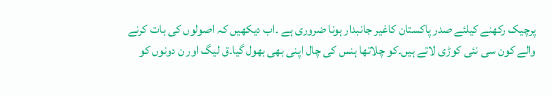پرچیک رکھنے کیلئے صدر پاکستان کاغیر جانبدار ہونا ضروری ہے ۔اب دیکھیں کہ اصولوں کی بات کرنے والے کون سی نئی کوڑی لاتے ہیں۔کو چلاتھا ہنس کی چال اپنی بھی بھول گیا۔ق لیگ اور ن دونوں کو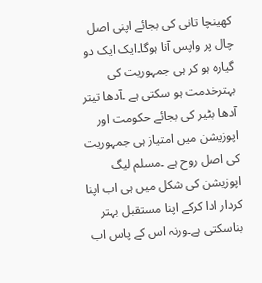کھینچا تانی کی بجائے اپنی اصل چال پر واپس آنا ہوگا۔ایک ایک دو گیارہ ہو کر ہی جمہوریت کی بہترخدمت ہو سکتی ہے ۔آدھا تیتر آدھا بٹیر کی بجائے حکومت اور اپوزیشن میں امتیاز ہی جمہوریت کی اصل روح ہے ۔مسلم لیگ اپوزیشن کی شکل میں ہی اب اپنا کردار ادا کرکے اپنا مستقبل بہتر بناسکتی ہے۔ورنہ اس کے پاس اب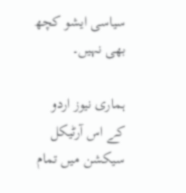سیاسی ایشو کچھ بھی نہیں۔

ہماری نیوز اردو کے اس آرٹیکل سیکشن میں تمام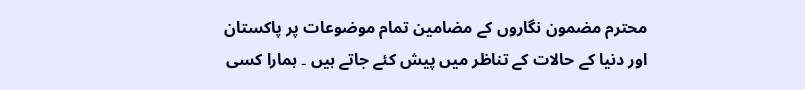محترم مضمون نگاروں کے مضامین تمام موضوعات پر پاکستان اور دنیا کے حالات کے تناظر میں پیش کئے جاتے ہیں ۔ ہمارا کسی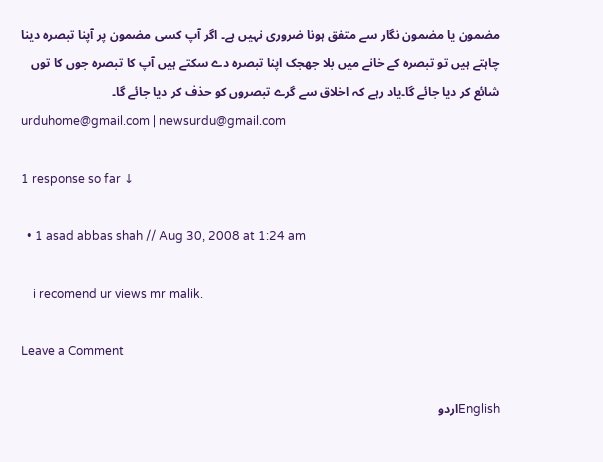مضمون یا مضمون نگار سے متفق ہونا ضروری نہیں ہے۔ اگر آپ کسی مضمون پر آپنا تبصرہ دینا چاہتے ہیں تو تبصرہ کے خانے میں بلا جھجک اپنا تبصرہ دے سکتے ہیں آپ کا تبصرہ جوں کا توں شائع کر دیا جائے گا۔یاد رہے کہ اخلاق سے گرے تبصروں کو حذف کر دیا جائے گا۔
urduhome@gmail.com | newsurdu@gmail.com

1 response so far ↓

  • 1 asad abbas shah // Aug 30, 2008 at 1:24 am

    i recomend ur views mr malik.

Leave a Comment

Englishاردو